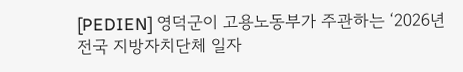[PEDIEN] 영덕군이 고용노동부가 주관하는 ‘2026년 전국 지방자치단체 일자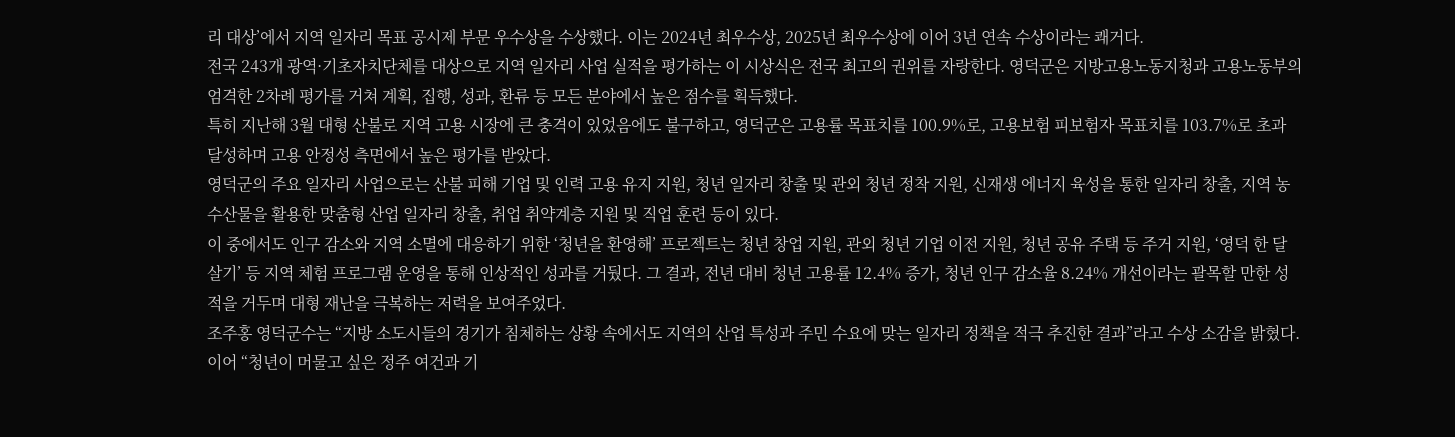리 대상’에서 지역 일자리 목표 공시제 부문 우수상을 수상했다. 이는 2024년 최우수상, 2025년 최우수상에 이어 3년 연속 수상이라는 쾌거다.
전국 243개 광역·기초자치단체를 대상으로 지역 일자리 사업 실적을 평가하는 이 시상식은 전국 최고의 권위를 자랑한다. 영덕군은 지방고용노동지청과 고용노동부의 엄격한 2차례 평가를 거쳐 계획, 집행, 성과, 환류 등 모든 분야에서 높은 점수를 획득했다.
특히 지난해 3월 대형 산불로 지역 고용 시장에 큰 충격이 있었음에도 불구하고, 영덕군은 고용률 목표치를 100.9%로, 고용보험 피보험자 목표치를 103.7%로 초과 달성하며 고용 안정성 측면에서 높은 평가를 받았다.
영덕군의 주요 일자리 사업으로는 산불 피해 기업 및 인력 고용 유지 지원, 청년 일자리 창출 및 관외 청년 정착 지원, 신재생 에너지 육성을 통한 일자리 창출, 지역 농수산물을 활용한 맞춤형 산업 일자리 창출, 취업 취약계층 지원 및 직업 훈련 등이 있다.
이 중에서도 인구 감소와 지역 소멸에 대응하기 위한 ‘청년을 환영해’ 프로젝트는 청년 창업 지원, 관외 청년 기업 이전 지원, 청년 공유 주택 등 주거 지원, ‘영덕 한 달 살기’ 등 지역 체험 프로그램 운영을 통해 인상적인 성과를 거뒀다. 그 결과, 전년 대비 청년 고용률 12.4% 증가, 청년 인구 감소율 8.24% 개선이라는 괄목할 만한 성적을 거두며 대형 재난을 극복하는 저력을 보여주었다.
조주홍 영덕군수는 “지방 소도시들의 경기가 침체하는 상황 속에서도 지역의 산업 특성과 주민 수요에 맞는 일자리 정책을 적극 추진한 결과”라고 수상 소감을 밝혔다. 이어 “청년이 머물고 싶은 정주 여건과 기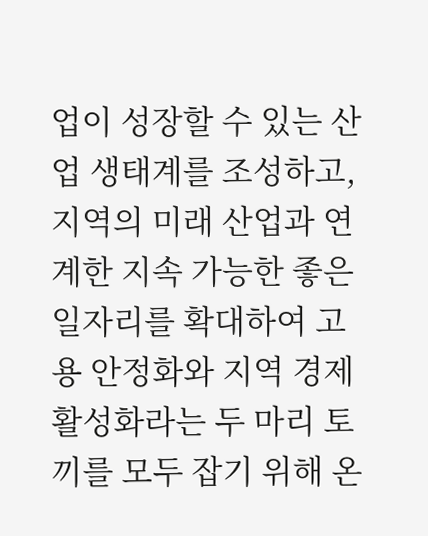업이 성장할 수 있는 산업 생태계를 조성하고, 지역의 미래 산업과 연계한 지속 가능한 좋은 일자리를 확대하여 고용 안정화와 지역 경제 활성화라는 두 마리 토끼를 모두 잡기 위해 온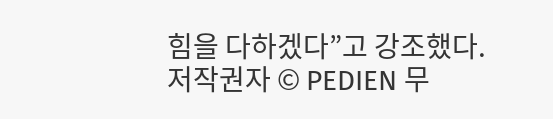힘을 다하겠다”고 강조했다.
저작권자 © PEDIEN 무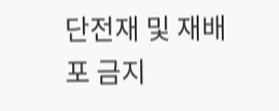단전재 및 재배포 금지